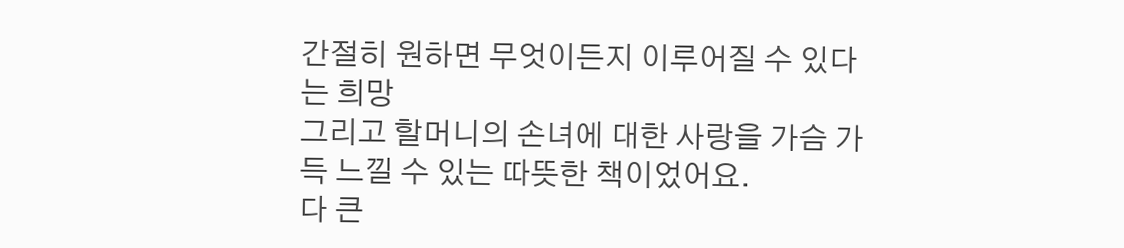간절히 원하면 무엇이든지 이루어질 수 있다는 희망
그리고 할머니의 손녀에 대한 사랑을 가슴 가득 느낄 수 있는 따뜻한 책이었어요.
다 큰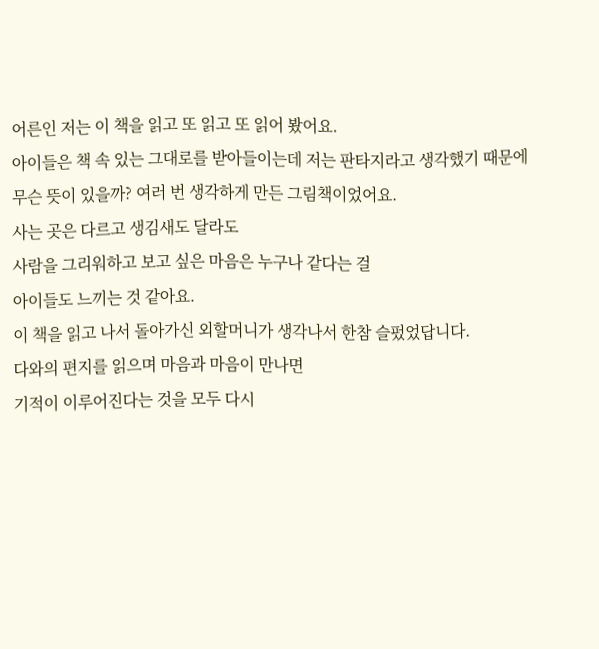어른인 저는 이 책을 읽고 또 읽고 또 읽어 봤어요.
아이들은 책 속 있는 그대로를 받아들이는데 저는 판타지라고 생각했기 때문에
무슨 뜻이 있을까? 여러 번 생각하게 만든 그림책이었어요.
사는 곳은 다르고 생김새도 달라도
사람을 그리워하고 보고 싶은 마음은 누구나 같다는 걸
아이들도 느끼는 것 같아요.
이 책을 읽고 나서 돌아가신 외할머니가 생각나서 한참 슬펐었답니다.
다와의 편지를 읽으며 마음과 마음이 만나면
기적이 이루어진다는 것을 모두 다시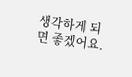생각하게 되면 좋겠어요.